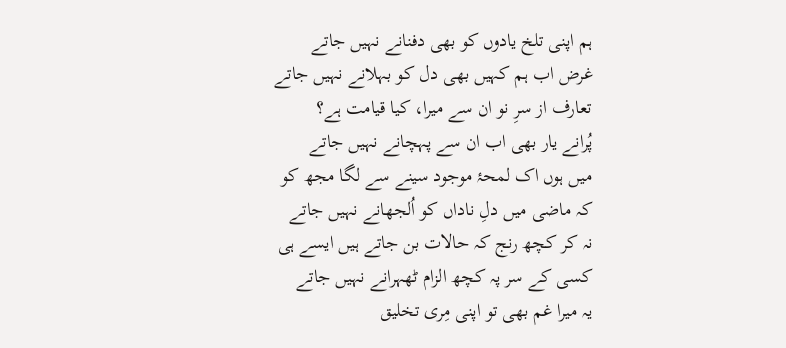ہم اپنی تلخ یادوں کو بھی دفنانے نہیں جاتے
غرض اب ہم کہیں بھی دل کو بہلانے نہیں جاتے
تعارف از سرِ نو ان سے میرا، کیا قیامت ہے؟
پُرانے یار بھی اب ان سے پہچانے نہیں جاتے
میں ہوں اک لمحۂ موجود سینے سے لگا مجھ کو
کہ ماضی میں دلِ ناداں کو اُلجھانے نہیں جاتے
نہ کر کچھ رنج کہ حالات بن جاتے ہیں ایسے ہی
کسی کے سر پہ کچھ الزام ٹھہرانے نہیں جاتے
یہ میرا غم بھی تو اپنی مِری تخلیق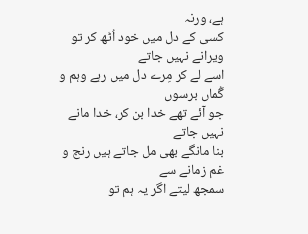ہے، ورنہ
کسی کے دل میں خود اُٹھ کر تو ویرانے نہیں جاتے
اسے لے کر مِرے دل میں رہے وہم و گُماں برسوں
جو آئے تھے خدا بن کر، خدا مانے نہیں جاتے
بنا مانگے بھی مل جاتے ہیں رنج و غم زمانے سے
سمجھ لیتے اگر یہ ہم تو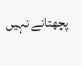پچھتانے نہیں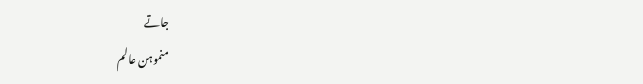جاتے
منموہن عالم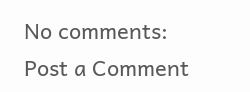No comments:
Post a Comment